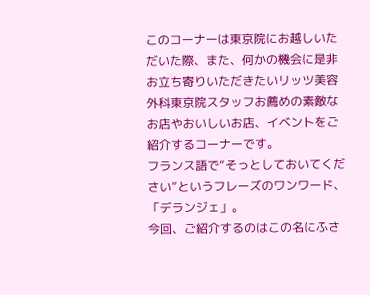このコーナーは東京院にお越しいただいた際、また、何かの機会に是非お立ち寄りいただきたいリッツ美容外科東京院スタッフお薦めの素敵なお店やおいしいお店、イベントをご紹介するコーナーです。
フランス語で“そっとしておいてください”というフレーズのワンワード、「デランジェ」。
今回、ご紹介するのはこの名にふさ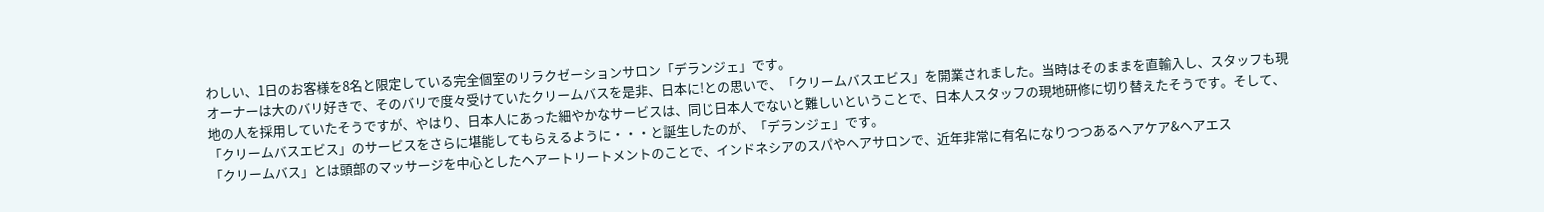わしい、1日のお客様を8名と限定している完全個室のリラクゼーションサロン「デランジェ」です。
オーナーは大のバリ好きで、そのバリで度々受けていたクリームバスを是非、日本に!との思いで、「クリームバスエビス」を開業されました。当時はそのままを直輸入し、スタッフも現地の人を採用していたそうですが、やはり、日本人にあった細やかなサービスは、同じ日本人でないと難しいということで、日本人スタッフの現地研修に切り替えたそうです。そして、「クリームバスエビス」のサービスをさらに堪能してもらえるように・・・と誕生したのが、「デランジェ」です。
「クリームバス」とは頭部のマッサージを中心としたヘアートリートメントのことで、インドネシアのスパやヘアサロンで、近年非常に有名になりつつあるヘアケア&ヘアエス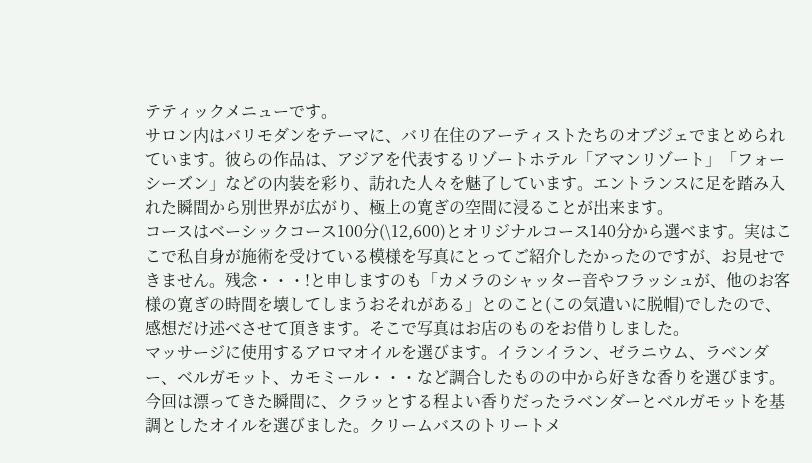テティックメニューです。
サロン内はバリモダンをテーマに、バリ在住のアーティストたちのオブジェでまとめられています。彼らの作品は、アジアを代表するリゾートホテル「アマンリゾート」「フォーシーズン」などの内装を彩り、訪れた人々を魅了しています。エントランスに足を踏み入れた瞬間から別世界が広がり、極上の寛ぎの空間に浸ることが出来ます。
コースはベーシックコース100分(\12,600)とオリジナルコース140分から選べます。実はここで私自身が施術を受けている模様を写真にとってご紹介したかったのですが、お見せできません。残念・・・!と申しますのも「カメラのシャッター音やフラッシュが、他のお客様の寛ぎの時間を壊してしまうおそれがある」とのこと(この気遣いに脱帽)でしたので、感想だけ述べさせて頂きます。そこで写真はお店のものをお借りしました。
マッサージに使用するアロマオイルを選びます。イランイラン、ゼラニウム、ラベンダー、ベルガモット、カモミール・・・など調合したものの中から好きな香りを選びます。今回は漂ってきた瞬間に、クラッとする程よい香りだったラベンダーとベルガモットを基調としたオイルを選びました。クリームバスのトリートメ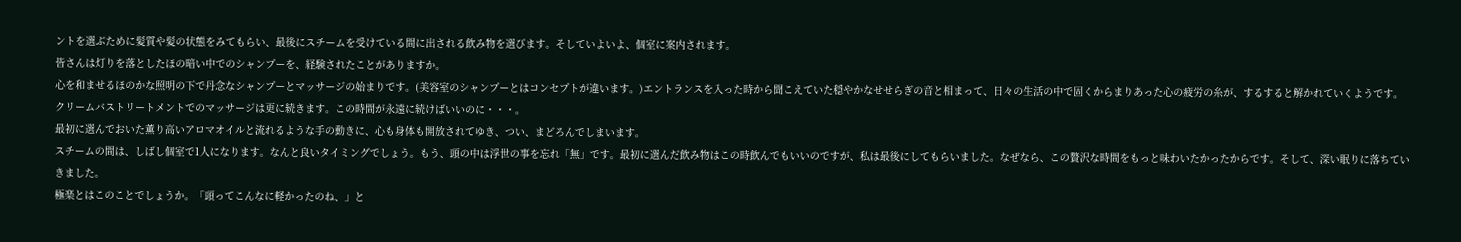ントを選ぶために髪質や髪の状態をみてもらい、最後にスチームを受けている間に出される飲み物を選びます。そしていよいよ、個室に案内されます。
皆さんは灯りを落としたほの暗い中でのシャンプーを、経験されたことがありますか。
心を和ませるほのかな照明の下で丹念なシャンプーとマッサージの始まりです。(美容室のシャンプーとはコンセプトが違います。)エントランスを入った時から聞こえていた穏やかなせせらぎの音と相まって、日々の生活の中で固くからまりあった心の疲労の糸が、するすると解かれていくようです。
クリームバストリートメントでのマッサージは更に続きます。この時間が永遠に続けばいいのに・・・。
最初に選んでおいた薫り高いアロマオイルと流れるような手の動きに、心も身体も開放されてゆき、つい、まどろんでしまいます。
スチームの間は、しばし個室で1人になります。なんと良いタイミングでしょう。もう、頭の中は浮世の事を忘れ「無」です。最初に選んだ飲み物はこの時飲んでもいいのですが、私は最後にしてもらいました。なぜなら、この贅沢な時間をもっと味わいたかったからです。そして、深い眠りに落ちていきました。
極楽とはこのことでしょうか。「頭ってこんなに軽かったのね、」と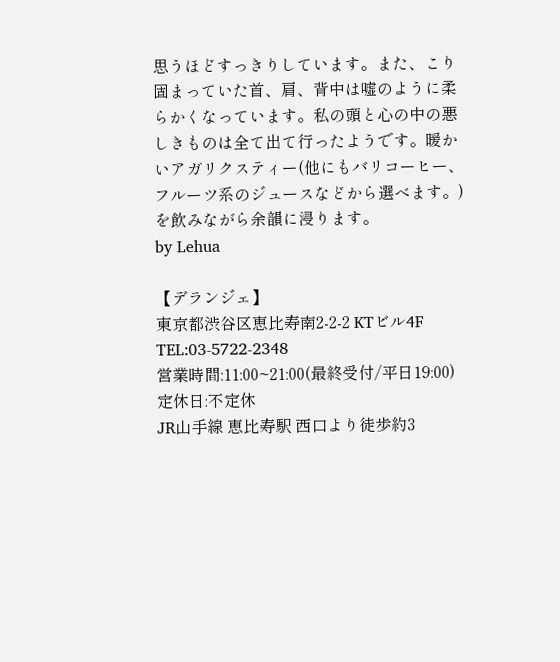思うほどすっきりしています。また、こり固まっていた首、肩、背中は嘘のように柔らかくなっています。私の頭と心の中の悪しきものは全て出て行ったようです。暖かいアガリクスティー(他にもバリコーヒー、フルーツ系のジュースなどから選べます。)を飲みながら余韻に浸ります。
by Lehua

【デランジェ】
東京都渋谷区恵比寿南2-2-2 KTビル4F
TEL:03-5722-2348
営業時間:11:00~21:00(最終受付/平日19:00)
定休日:不定休
JR山手線 恵比寿駅 西口より徒歩約3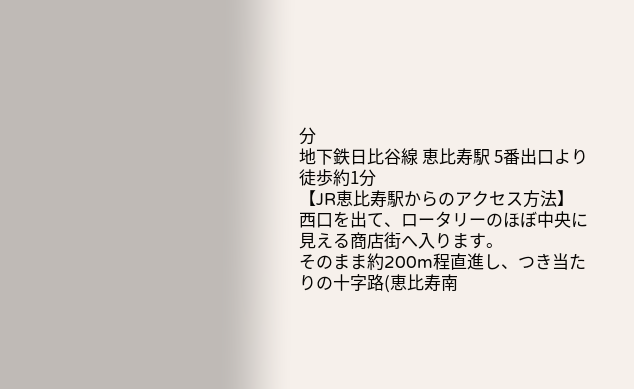分
地下鉄日比谷線 恵比寿駅 5番出口より徒歩約1分
【JR恵比寿駅からのアクセス方法】
西口を出て、ロータリーのほぼ中央に見える商店街へ入ります。
そのまま約200m程直進し、つき当たりの十字路(恵比寿南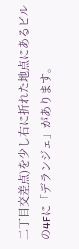二丁目交差点)を少し右に折れた地点にあるビルの4Fに「デランジェ」があります。